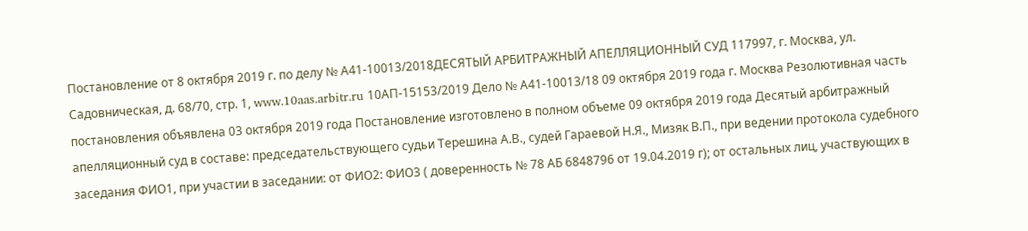Постановление от 8 октября 2019 г. по делу № А41-10013/2018ДЕСЯТЫЙ АРБИТРАЖНЫЙ АПЕЛЛЯЦИОННЫЙ СУД 117997, г. Москва, ул. Садовническая, д. 68/70, стр. 1, www.10aas.arbitr.ru 10АП-15153/2019 Дело № А41-10013/18 09 октября 2019 года г. Москва Резолютивная часть постановления объявлена 03 октября 2019 года Постановление изготовлено в полном объеме 09 октября 2019 года Десятый арбитражный апелляционный суд в составе: председательствующего судьи Терешина А.В., судей Гараевой Н.Я., Мизяк В.П., при ведении протокола судебного заседания ФИО1, при участии в заседании: от ФИО2: ФИО3 ( доверенность № 78 АБ 6848796 от 19.04.2019 г); от остальных лиц, участвующих в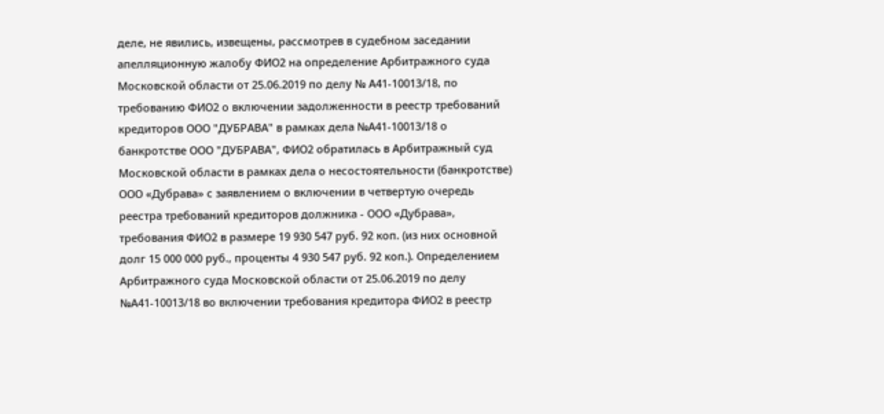деле, не явились, извещены, рассмотрев в судебном заседании апелляционную жалобу ФИО2 на определение Арбитражного суда Московской области от 25.06.2019 по делу № А41-10013/18, по требованию ФИО2 о включении задолженности в реестр требований кредиторов ООО "ДУБРАВА" в рамках дела №А41-10013/18 о банкротстве ООО "ДУБРАВА", ФИО2 обратилась в Арбитражный суд Московской области в рамках дела о несостоятельности (банкротстве) ООО «Дубрава» с заявлением о включении в четвертую очередь реестра требований кредиторов должника - ООО «Дубрава», требования ФИО2 в размере 19 930 547 руб. 92 коп. (из них основной долг 15 000 000 руб., проценты 4 930 547 руб. 92 коп.). Определением Арбитражного суда Московской области от 25.06.2019 по делу №А41-10013/18 во включении требования кредитора ФИО2 в реестр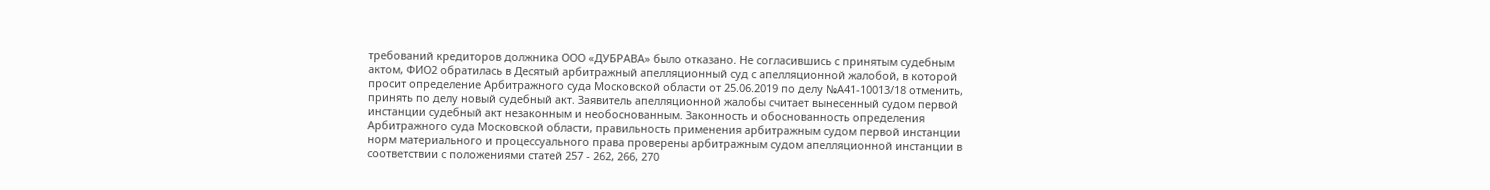требований кредиторов должника ООО «ДУБРАВА» было отказано. Не согласившись с принятым судебным актом, ФИО2 обратилась в Десятый арбитражный апелляционный суд с апелляционной жалобой, в которой просит определение Арбитражного суда Московской области от 25.06.2019 по делу №А41-10013/18 отменить, принять по делу новый судебный акт. Заявитель апелляционной жалобы считает вынесенный судом первой инстанции судебный акт незаконным и необоснованным. Законность и обоснованность определения Арбитражного суда Московской области, правильность применения арбитражным судом первой инстанции норм материального и процессуального права проверены арбитражным судом апелляционной инстанции в соответствии с положениями статей 257 - 262, 266, 270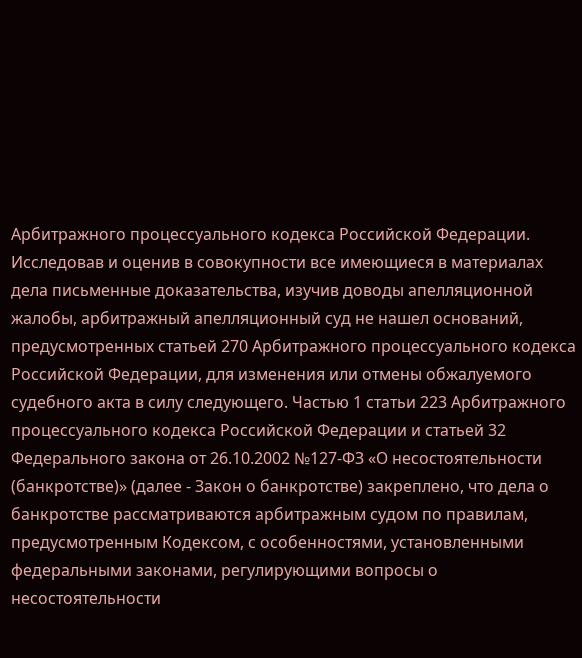Арбитражного процессуального кодекса Российской Федерации. Исследовав и оценив в совокупности все имеющиеся в материалах дела письменные доказательства, изучив доводы апелляционной жалобы, арбитражный апелляционный суд не нашел оснований, предусмотренных статьей 270 Арбитражного процессуального кодекса Российской Федерации, для изменения или отмены обжалуемого судебного акта в силу следующего. Частью 1 статьи 223 Арбитражного процессуального кодекса Российской Федерации и статьей 32 Федерального закона от 26.10.2002 №127-ФЗ «О несостоятельности (банкротстве)» (далее - Закон о банкротстве) закреплено, что дела о банкротстве рассматриваются арбитражным судом по правилам, предусмотренным Кодексом, с особенностями, установленными федеральными законами, регулирующими вопросы о несостоятельности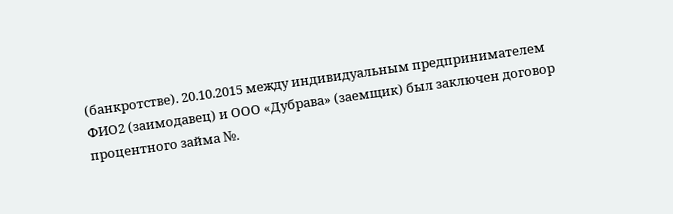(банкротстве). 20.10.2015 между индивидуальным предпринимателем ФИО2 (заимодавец) и ООО «Дубрава» (заемщик) был заключен договор процентного займа №.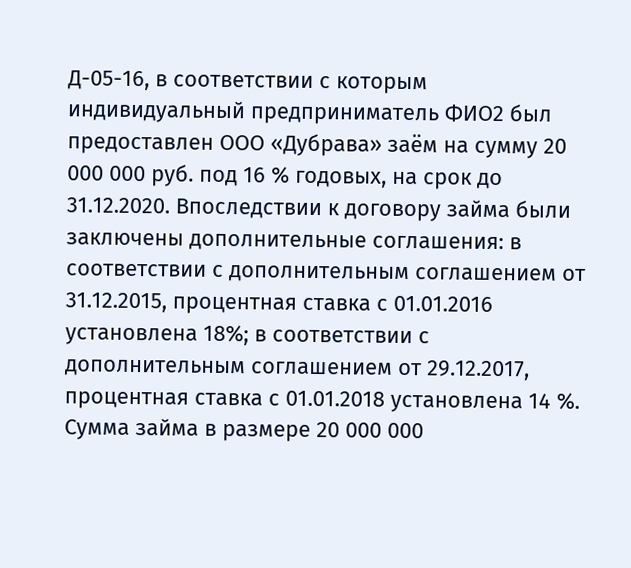Д-05-16, в соответствии с которым индивидуальный предприниматель ФИО2 был предоставлен ООО «Дубрава» заём на сумму 20 000 000 руб. под 16 % годовых, на срок до 31.12.2020. Впоследствии к договору займа были заключены дополнительные соглашения: в соответствии с дополнительным соглашением от 31.12.2015, процентная ставка с 01.01.2016 установлена 18%; в соответствии с дополнительным соглашением от 29.12.2017, процентная ставка с 01.01.2018 установлена 14 %. Сумма займа в размере 20 000 000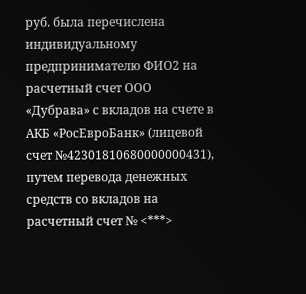руб. была перечислена индивидуальному предпринимателю ФИО2 на расчетный счет ООО «Дубрава» с вкладов на счете в АКБ «РосЕвроБанк» (лицевой счет №42301810680000000431), путем перевода денежных средств со вкладов на расчетный счет № <***>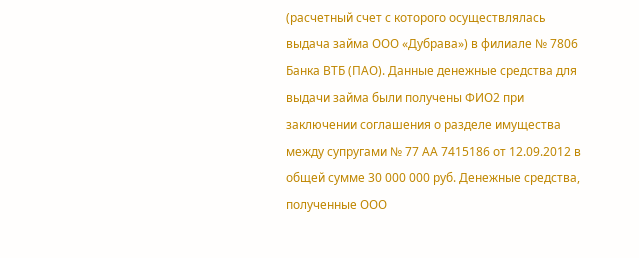(расчетный счет с которого осуществлялась выдача займа ООО «Дубрава») в филиале № 7806 Банка ВТБ (ПАО). Данные денежные средства для выдачи займа были получены ФИО2 при заключении соглашения о разделе имущества между супругами № 77 АА 7415186 от 12.09.2012 в общей сумме 30 000 000 руб. Денежные средства, полученные ООО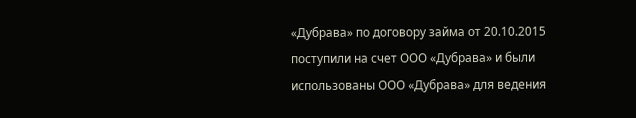«Дубрава» по договору займа от 20.10.2015 поступили на счет ООО «Дубрава» и были использованы ООО «Дубрава» для ведения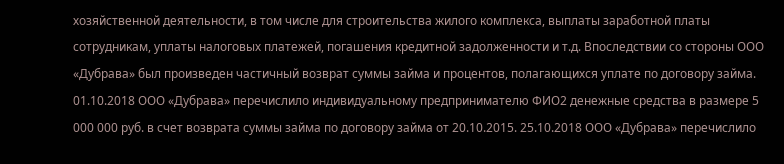хозяйственной деятельности, в том числе для строительства жилого комплекса, выплаты заработной платы сотрудникам, уплаты налоговых платежей, погашения кредитной задолженности и т.д. Впоследствии со стороны ООО «Дубрава» был произведен частичный возврат суммы займа и процентов, полагающихся уплате по договору займа. 01.10.2018 ООО «Дубрава» перечислило индивидуальному предпринимателю ФИО2 денежные средства в размере 5 000 000 руб. в счет возврата суммы займа по договору займа от 20.10.2015. 25.10.2018 ООО «Дубрава» перечислило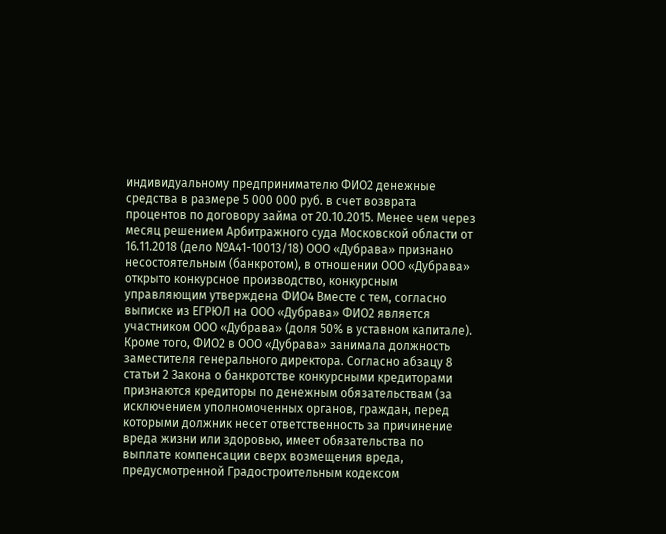индивидуальному предпринимателю ФИО2 денежные средства в размере 5 000 000 руб. в счет возврата процентов по договору займа от 20.10.2015. Менее чем через месяц решением Арбитражного суда Московской области от 16.11.2018 (дело №А41-10013/18) ООО «Дубрава» признано несостоятельным (банкротом), в отношении ООО «Дубрава» открыто конкурсное производство, конкурсным управляющим утверждена ФИО4 Вместе с тем, согласно выписке из ЕГРЮЛ на ООО «Дубрава» ФИО2 является участником ООО «Дубрава» (доля 50% в уставном капитале). Кроме того, ФИО2 в ООО «Дубрава» занимала должность заместителя генерального директора. Согласно абзацу 8 статьи 2 Закона о банкротстве конкурсными кредиторами признаются кредиторы по денежным обязательствам (за исключением уполномоченных органов, граждан, перед которыми должник несет ответственность за причинение вреда жизни или здоровью, имеет обязательства по выплате компенсации сверх возмещения вреда, предусмотренной Градостроительным кодексом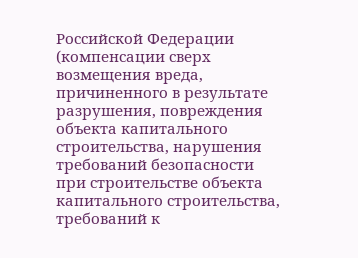Российской Федерации (компенсации сверх возмещения вреда, причиненного в результате разрушения, повреждения объекта капитального строительства, нарушения требований безопасности при строительстве объекта капитального строительства, требований к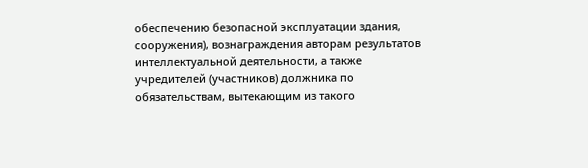обеспечению безопасной эксплуатации здания, сооружения), вознаграждения авторам результатов интеллектуальной деятельности, а также учредителей (участников) должника по обязательствам, вытекающим из такого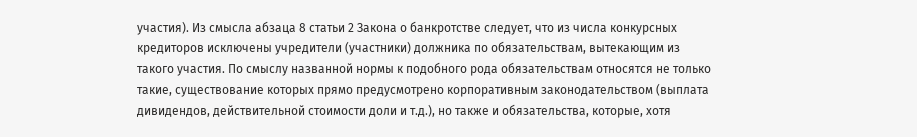участия). Из смысла абзаца 8 статьи 2 Закона о банкротстве следует, что из числа конкурсных кредиторов исключены учредители (участники) должника по обязательствам, вытекающим из такого участия. По смыслу названной нормы к подобного рода обязательствам относятся не только такие, существование которых прямо предусмотрено корпоративным законодательством (выплата дивидендов, действительной стоимости доли и т.д.), но также и обязательства, которые, хотя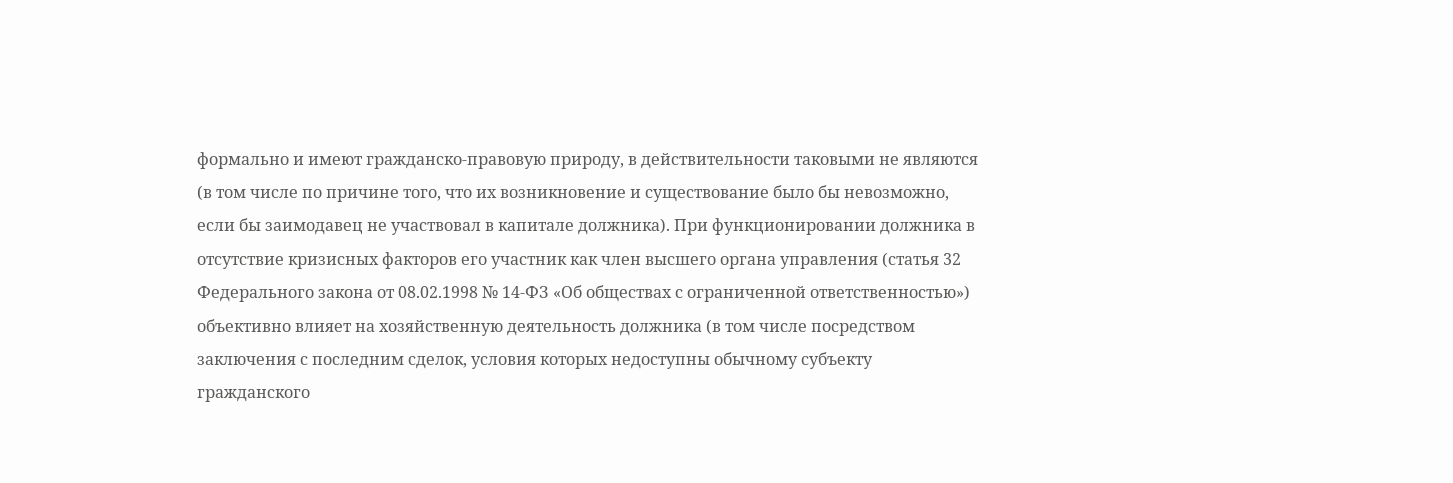формально и имеют гражданско-правовую природу, в действительности таковыми не являются (в том числе по причине того, что их возникновение и существование было бы невозможно, если бы заимодавец не участвовал в капитале должника). При функционировании должника в отсутствие кризисных факторов его участник как член высшего органа управления (статья 32 Федерального закона от 08.02.1998 № 14-ФЗ «Об обществах с ограниченной ответственностью») объективно влияет на хозяйственную деятельность должника (в том числе посредством заключения с последним сделок, условия которых недоступны обычному субъекту гражданского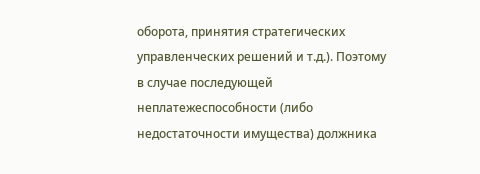оборота, принятия стратегических управленческих решений и т.д.). Поэтому в случае последующей неплатежеспособности (либо недостаточности имущества) должника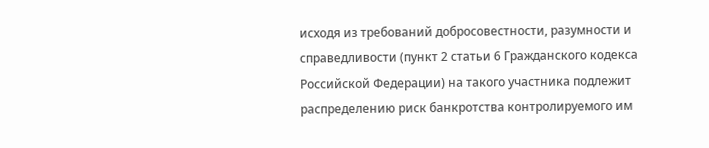исходя из требований добросовестности, разумности и справедливости (пункт 2 статьи 6 Гражданского кодекса Российской Федерации) на такого участника подлежит распределению риск банкротства контролируемого им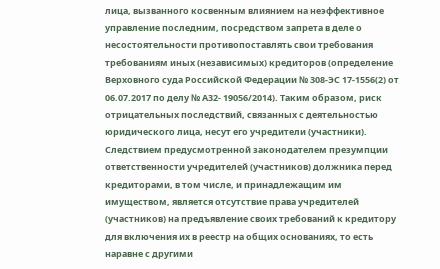лица, вызванного косвенным влиянием на неэффективное управление последним, посредством запрета в деле о несостоятельности противопоставлять свои требования требованиям иных (независимых) кредиторов (определение Верховного суда Российской Федерации № 308-ЭС 17-1556(2) от 06.07.2017 по делу № А32- 19056/2014). Таким образом, риск отрицательных последствий, связанных с деятельностью юридического лица, несут его учредители (участники). Следствием предусмотренной законодателем презумпции ответственности учредителей (участников) должника перед кредиторами, в том числе, и принадлежащим им имуществом, является отсутствие права учредителей (участников) на предъявление своих требований к кредитору для включения их в реестр на общих основаниях, то есть наравне с другими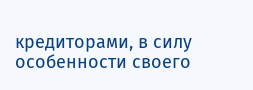кредиторами, в силу особенности своего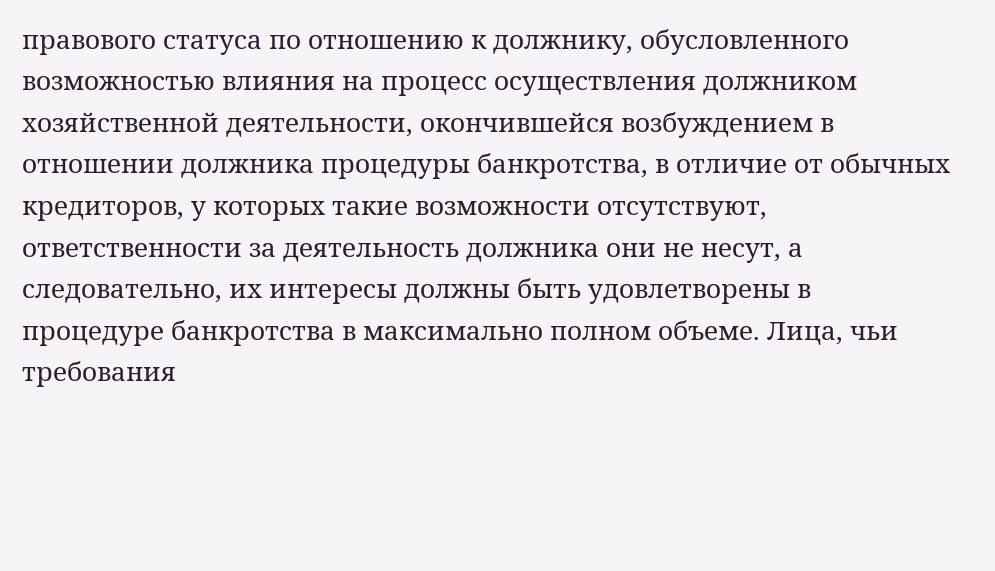правового статуса по отношению к должнику, обусловленного возможностью влияния на процесс осуществления должником хозяйственной деятельности, окончившейся возбуждением в отношении должника процедуры банкротства, в отличие от обычных кредиторов, у которых такие возможности отсутствуют, ответственности за деятельность должника они не несут, а следовательно, их интересы должны быть удовлетворены в процедуре банкротства в максимально полном объеме. Лица, чьи требования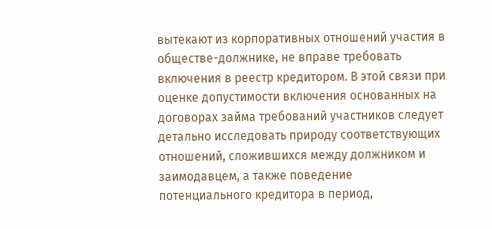вытекают из корпоративных отношений участия в обществе-должнике, не вправе требовать включения в реестр кредитором. В этой связи при оценке допустимости включения основанных на договорах займа требований участников следует детально исследовать природу соответствующих отношений, сложившихся между должником и заимодавцем, а также поведение потенциального кредитора в период,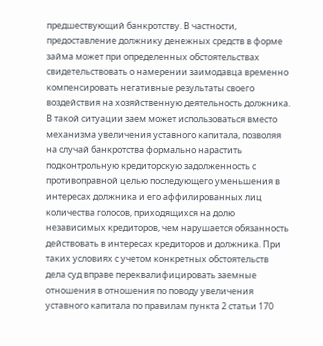предшествующий банкротству. В частности, предоставление должнику денежных средств в форме займа может при определенных обстоятельствах свидетельствовать о намерении заимодавца временно компенсировать негативные результаты своего воздействия на хозяйственную деятельность должника. В такой ситуации заем может использоваться вместо механизма увеличения уставного капитала, позволяя на случай банкротства формально нарастить подконтрольную кредиторскую задолженность с противоправной целью последующего уменьшения в интересах должника и его аффилированных лиц количества голосов, приходящихся на долю независимых кредиторов, чем нарушается обязанность действовать в интересах кредиторов и должника. При таких условиях с учетом конкретных обстоятельств дела суд вправе переквалифицировать заемные отношения в отношения по поводу увеличения уставного капитала по правилам пункта 2 статьи 170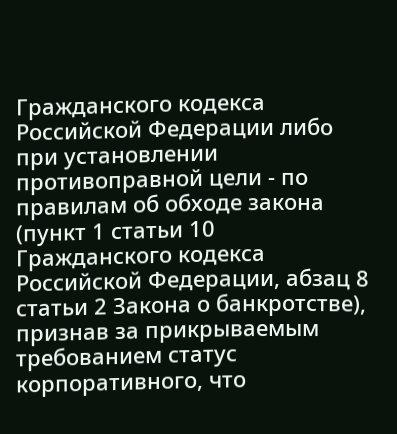Гражданского кодекса Российской Федерации либо при установлении противоправной цели - по правилам об обходе закона (пункт 1 статьи 10 Гражданского кодекса Российской Федерации, абзац 8 статьи 2 Закона о банкротстве), признав за прикрываемым требованием статус корпоративного, что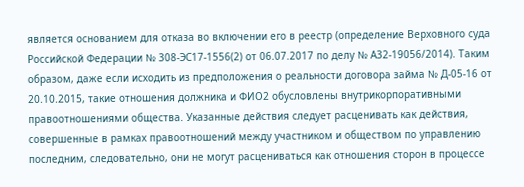является основанием для отказа во включении его в реестр (определение Верховного суда Российской Федерации № 308-ЭС17-1556(2) от 06.07.2017 по делу № А32-19056/2014). Таким образом, даже если исходить из предположения о реальности договора займа № Д-05-16 от 20.10.2015, такие отношения должника и ФИО2 обусловлены внутрикорпоративными правоотношениями общества. Указанные действия следует расценивать как действия, совершенные в рамках правоотношений между участником и обществом по управлению последним, следовательно, они не могут расцениваться как отношения сторон в процессе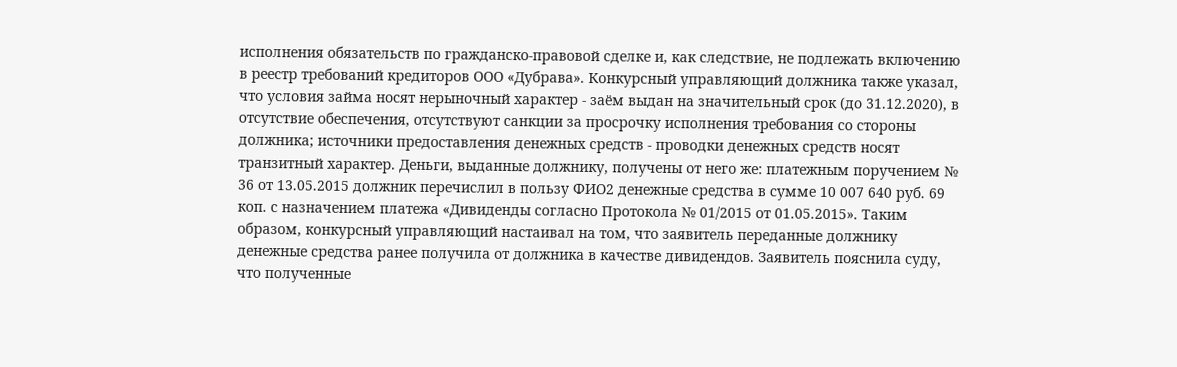исполнения обязательств по гражданско-правовой сделке и, как следствие, не подлежать включению в реестр требований кредиторов ООО «Дубрава». Конкурсный управляющий должника также указал, что условия займа носят нерыночный характер - заём выдан на значительный срок (до 31.12.2020), в отсутствие обеспечения, отсутствуют санкции за просрочку исполнения требования со стороны должника; источники предоставления денежных средств - проводки денежных средств носят транзитный характер. Деньги, выданные должнику, получены от него же: платежным поручением № 36 от 13.05.2015 должник перечислил в пользу ФИО2 денежные средства в сумме 10 007 640 руб. 69 коп. с назначением платежа «Дивиденды согласно Протокола № 01/2015 от 01.05.2015». Таким образом, конкурсный управляющий настаивал на том, что заявитель переданные должнику денежные средства ранее получила от должника в качестве дивидендов. Заявитель пояснила суду, что полученные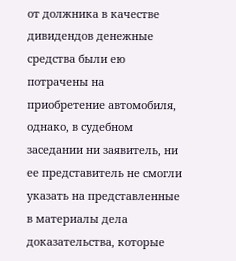от должника в качестве дивидендов денежные средства были ею потрачены на приобретение автомобиля, однако, в судебном заседании ни заявитель, ни ее представитель не смогли указать на представленные в материалы дела доказательства, которые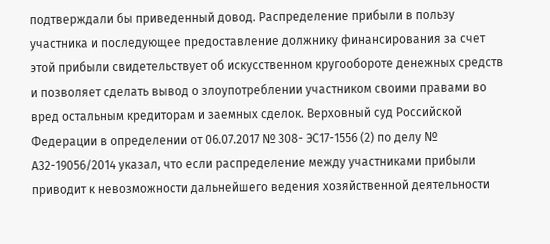подтверждали бы приведенный довод. Распределение прибыли в пользу участника и последующее предоставление должнику финансирования за счет этой прибыли свидетельствует об искусственном кругообороте денежных средств и позволяет сделать вывод о злоупотреблении участником своими правами во вред остальным кредиторам и заемных сделок. Верховный суд Российской Федерации в определении от 06.07.2017 № 308- ЭС17-1556 (2) по делу № А32-19056/2014 указал, что если распределение между участниками прибыли приводит к невозможности дальнейшего ведения хозяйственной деятельности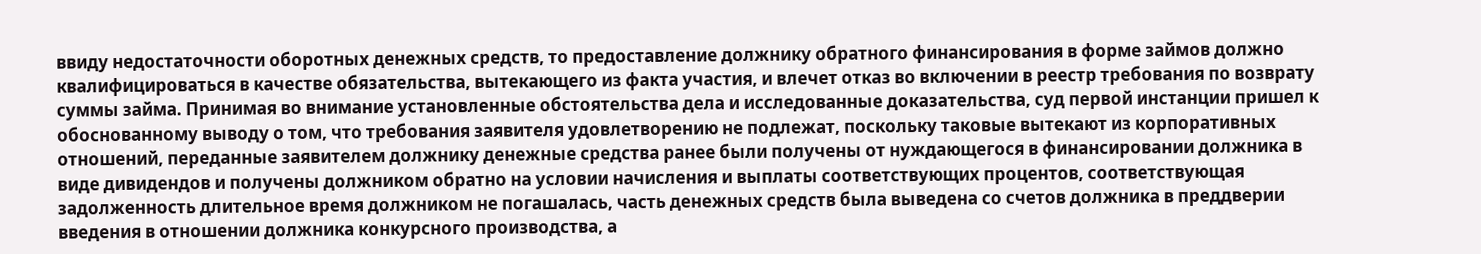ввиду недостаточности оборотных денежных средств, то предоставление должнику обратного финансирования в форме займов должно квалифицироваться в качестве обязательства, вытекающего из факта участия, и влечет отказ во включении в реестр требования по возврату суммы займа. Принимая во внимание установленные обстоятельства дела и исследованные доказательства, суд первой инстанции пришел к обоснованному выводу о том, что требования заявителя удовлетворению не подлежат, поскольку таковые вытекают из корпоративных отношений, переданные заявителем должнику денежные средства ранее были получены от нуждающегося в финансировании должника в виде дивидендов и получены должником обратно на условии начисления и выплаты соответствующих процентов, соответствующая задолженность длительное время должником не погашалась, часть денежных средств была выведена со счетов должника в преддверии введения в отношении должника конкурсного производства, а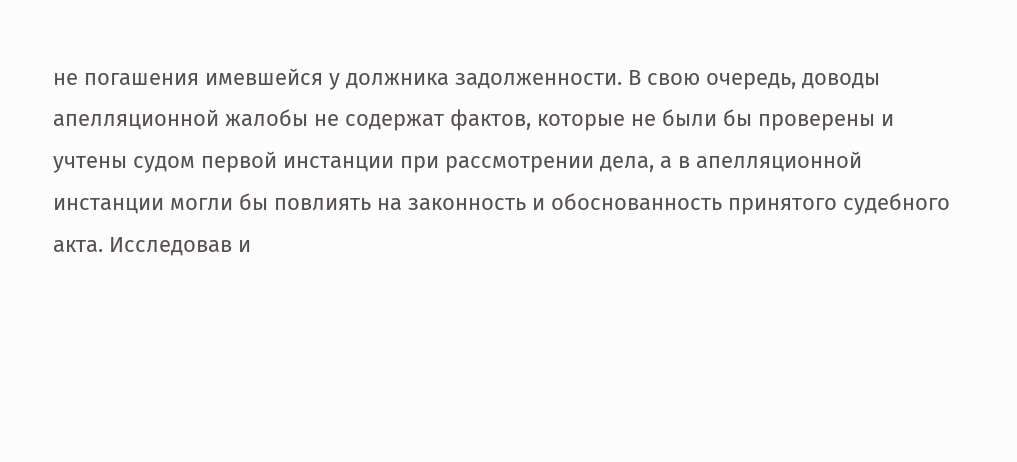не погашения имевшейся у должника задолженности. В свою очередь, доводы апелляционной жалобы не содержат фактов, которые не были бы проверены и учтены судом первой инстанции при рассмотрении дела, а в апелляционной инстанции могли бы повлиять на законность и обоснованность принятого судебного акта. Исследовав и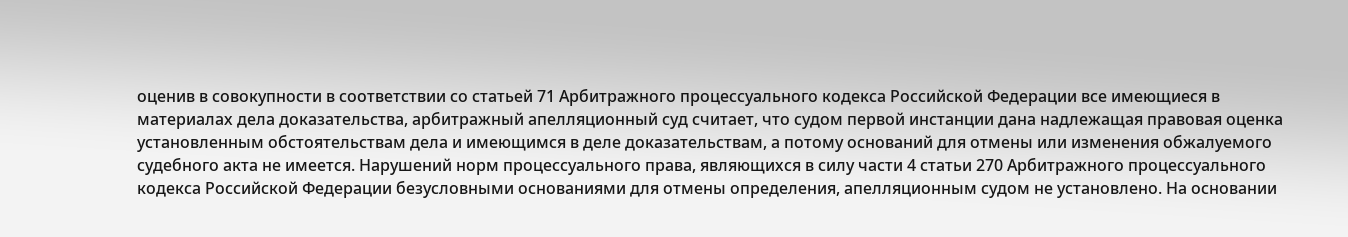оценив в совокупности в соответствии со статьей 71 Арбитражного процессуального кодекса Российской Федерации все имеющиеся в материалах дела доказательства, арбитражный апелляционный суд считает, что судом первой инстанции дана надлежащая правовая оценка установленным обстоятельствам дела и имеющимся в деле доказательствам, а потому оснований для отмены или изменения обжалуемого судебного акта не имеется. Нарушений норм процессуального права, являющихся в силу части 4 статьи 270 Арбитражного процессуального кодекса Российской Федерации безусловными основаниями для отмены определения, апелляционным судом не установлено. На основании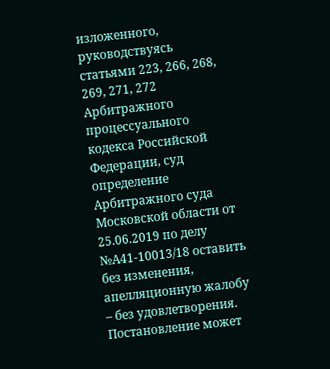изложенного, руководствуясь статьями 223, 266, 268, 269, 271, 272 Арбитражного процессуального кодекса Российской Федерации, суд определение Арбитражного суда Московской области от 25.06.2019 по делу №А41-10013/18 оставить без изменения, апелляционную жалобу – без удовлетворения. Постановление может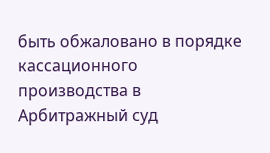быть обжаловано в порядке кассационного производства в Арбитражный суд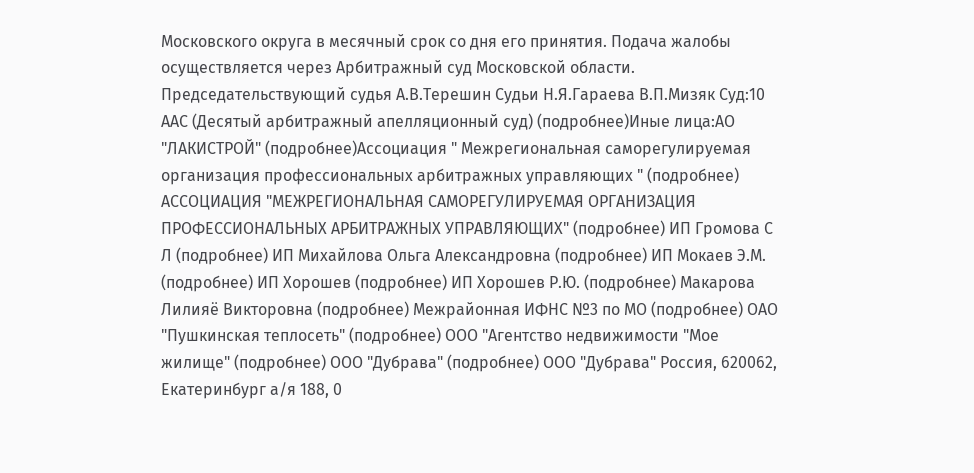Московского округа в месячный срок со дня его принятия. Подача жалобы осуществляется через Арбитражный суд Московской области. Председательствующий cудья А.В.Терешин Судьи Н.Я.Гараева В.П.Мизяк Суд:10 ААС (Десятый арбитражный апелляционный суд) (подробнее)Иные лица:АО "ЛАКИСТРОЙ" (подробнее)Ассоциация " Межрегиональная саморегулируемая организация профессиональных арбитражных управляющих " (подробнее) АССОЦИАЦИЯ "МЕЖРЕГИОНАЛЬНАЯ САМОРЕГУЛИРУЕМАЯ ОРГАНИЗАЦИЯ ПРОФЕССИОНАЛЬНЫХ АРБИТРАЖНЫХ УПРАВЛЯЮЩИХ" (подробнее) ИП Громова С Л (подробнее) ИП Михайлова Ольга Александровна (подробнее) ИП Мокаев Э.М. (подробнее) ИП Хорошев (подробнее) ИП Хорошев Р.Ю. (подробнее) Макарова Лилияё Викторовна (подробнее) Межрайонная ИФНС №3 по МО (подробнее) ОАО "Пушкинская теплосеть" (подробнее) ООО "Агентство недвижимости "Мое жилище" (подробнее) ООО "Дубрава" (подробнее) ООО "Дубрава" Россия, 620062, Екатеринбург а/я 188, 0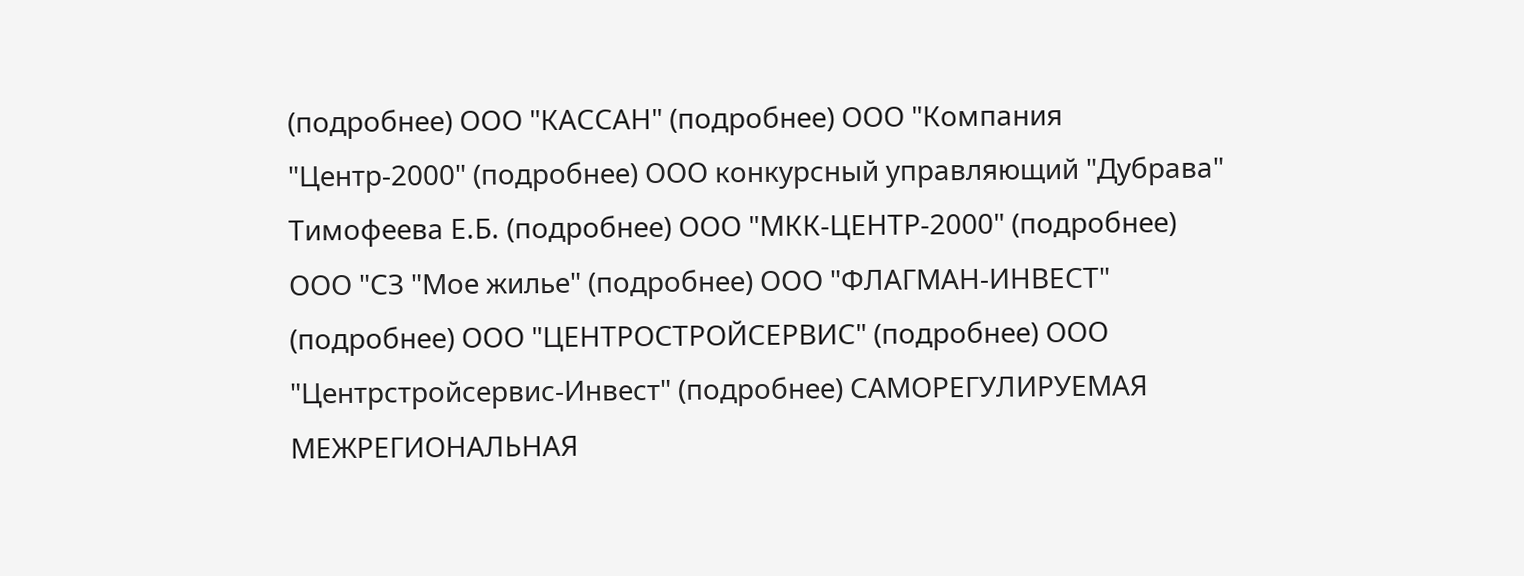(подробнее) ООО "КАССАН" (подробнее) ООО "Компания "Центр-2000" (подробнее) ООО конкурсный управляющий "Дубрава" Тимофеева Е.Б. (подробнее) ООО "МКК-ЦЕНТР-2000" (подробнее) ООО "СЗ "Мое жилье" (подробнее) ООО "ФЛАГМАН-ИНВЕСТ" (подробнее) ООО "ЦЕНТРОСТРОЙСЕРВИС" (подробнее) ООО "Центрстройсервис-Инвест" (подробнее) САМОРЕГУЛИРУЕМАЯ МЕЖРЕГИОНАЛЬНАЯ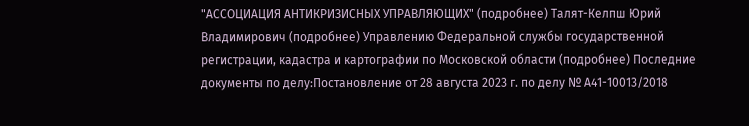"АССОЦИАЦИЯ АНТИКРИЗИСНЫХ УПРАВЛЯЮЩИХ" (подробнее) Талят-Келпш Юрий Владимирович (подробнее) Управлению Федеральной службы государственной регистрации, кадастра и картографии по Московской области (подробнее) Последние документы по делу:Постановление от 28 августа 2023 г. по делу № А41-10013/2018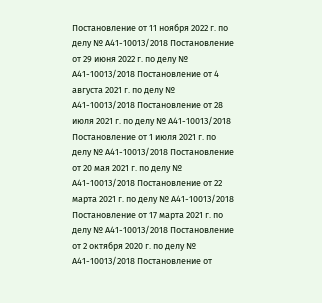Постановление от 11 ноября 2022 г. по делу № А41-10013/2018 Постановление от 29 июня 2022 г. по делу № А41-10013/2018 Постановление от 4 августа 2021 г. по делу № А41-10013/2018 Постановление от 28 июля 2021 г. по делу № А41-10013/2018 Постановление от 1 июля 2021 г. по делу № А41-10013/2018 Постановление от 20 мая 2021 г. по делу № А41-10013/2018 Постановление от 22 марта 2021 г. по делу № А41-10013/2018 Постановление от 17 марта 2021 г. по делу № А41-10013/2018 Постановление от 2 октября 2020 г. по делу № А41-10013/2018 Постановление от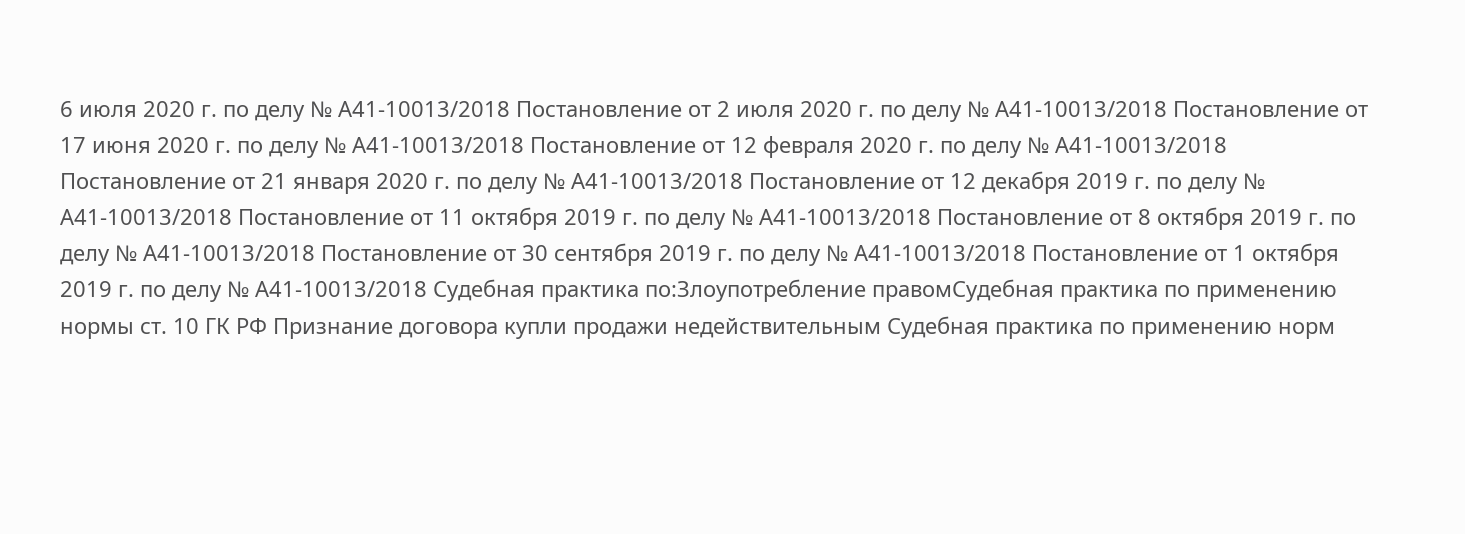6 июля 2020 г. по делу № А41-10013/2018 Постановление от 2 июля 2020 г. по делу № А41-10013/2018 Постановление от 17 июня 2020 г. по делу № А41-10013/2018 Постановление от 12 февраля 2020 г. по делу № А41-10013/2018 Постановление от 21 января 2020 г. по делу № А41-10013/2018 Постановление от 12 декабря 2019 г. по делу № А41-10013/2018 Постановление от 11 октября 2019 г. по делу № А41-10013/2018 Постановление от 8 октября 2019 г. по делу № А41-10013/2018 Постановление от 30 сентября 2019 г. по делу № А41-10013/2018 Постановление от 1 октября 2019 г. по делу № А41-10013/2018 Судебная практика по:Злоупотребление правомСудебная практика по применению нормы ст. 10 ГК РФ Признание договора купли продажи недействительным Судебная практика по применению норм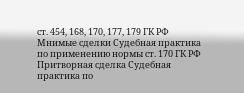ст. 454, 168, 170, 177, 179 ГК РФ
Мнимые сделки Судебная практика по применению нормы ст. 170 ГК РФ Притворная сделка Судебная практика по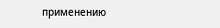применению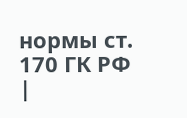нормы ст. 170 ГК РФ |